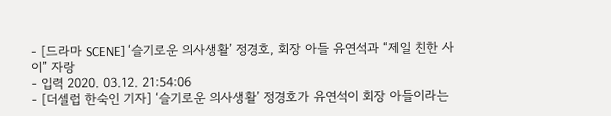- [드라마 SCENE] ‘슬기로운 의사생활’ 정경호, 회장 아들 유연석과 “제일 친한 사이” 자랑
- 입력 2020. 03.12. 21:54:06
- [더셀럽 한숙인 기자] ‘슬기로운 의사생활’ 정경호가 유연석이 회장 아들이라는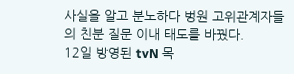사실을 알고 분노하다 벙원 고위관계자들의 친분 질문 이내 태도를 바꿨다.
12일 방영된 tvN 목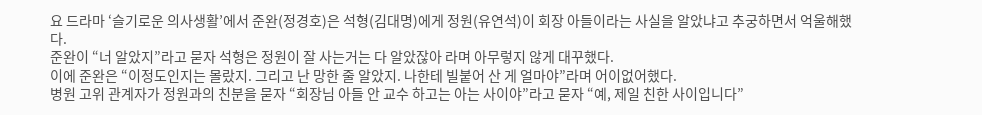요 드라마 ‘슬기로운 의사생활’에서 준완(정경호)은 석형(김대명)에게 정원(유연석)이 회장 아들이라는 사실을 알았냐고 추궁하면서 억울해했다.
준완이 “너 알았지”라고 묻자 석형은 정원이 잘 사는거는 다 알았잖아 라며 아무렇지 않게 대꾸했다.
이에 준완은 “이정도인지는 몰랐지. 그리고 난 망한 줄 알았지. 나한테 빌붙어 산 게 얼마야”라며 어이없어했다.
병원 고위 관계자가 정원과의 친분을 묻자 “회장님 아들 안 교수 하고는 아는 사이야”라고 묻자 “예, 제일 친한 사이입니다”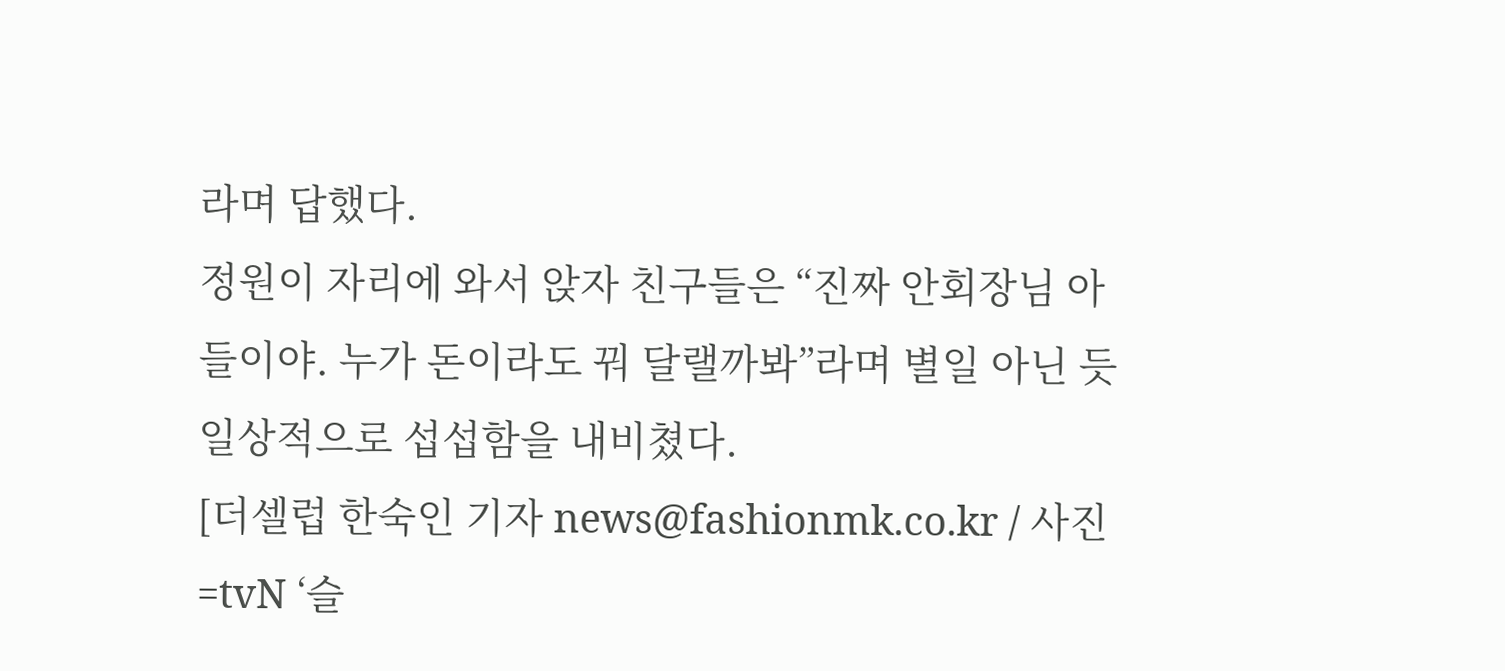라며 답했다.
정원이 자리에 와서 앉자 친구들은 “진짜 안회장님 아들이야. 누가 돈이라도 꿔 달랠까봐”라며 별일 아닌 듯 일상적으로 섭섭함을 내비쳤다.
[더셀럽 한숙인 기자 news@fashionmk.co.kr / 사진=tvN ‘슬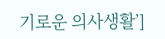기로운 의사생활’]